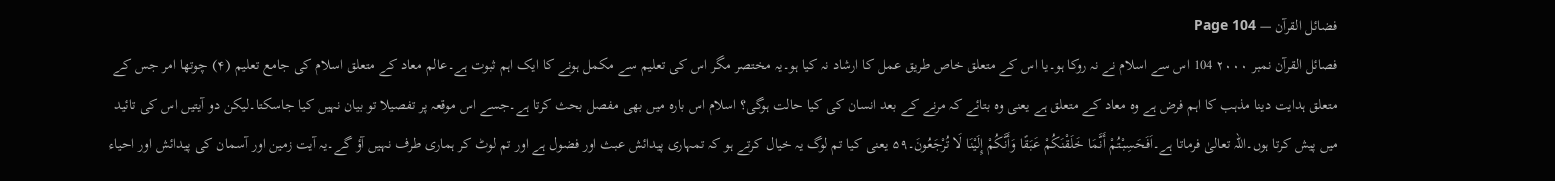فضائل القرآن — Page 104
فصائل القرآن نمبر ۲۰۰۰ 104 اس سے اسلام نے نہ روکا ہو۔یا اس کے متعلق خاص طریق عمل کا ارشاد نہ کیا ہو۔یہ مختصر مگر اس کی تعلیم سے مکمل ہونے کا ایک اہم ثبوت ہے۔عالم معاد کے متعلق اسلام کی جامع تعلیم (۴) چوتھا امر جس کے متعلق ہدایت دینا مذہب کا اہم فرض ہے وہ معاد کے متعلق ہے یعنی وہ بتائے کہ مرنے کے بعد انسان کی کیا حالت ہوگی؟ اسلام اس بارہ میں بھی مفصل بحث کرتا ہے۔جسے اس موقعہ پر تفصیلا تو بیان نہیں کیا جاسکتا۔لیکن دو آیتیں اس کی تائید میں پیش کرتا ہوں۔اللہ تعالیٰ فرماتا ہے۔اَفَحَسِبْتُمْ أَنَّمَا خَلَقْنَكُمْ عَبَقًا وَأَنَّكُمْ إِلَيْنَا لَا تُرْجَعُونَ۔۵۹ یعنی کیا تم لوگ یہ خیال کرتے ہو کہ تمہاری پیدائش عبث اور فضول ہے اور تم لوٹ کر ہماری طرف نہیں آؤ گے۔یہ آیت زمین اور آسمان کی پیدائش اور احیاء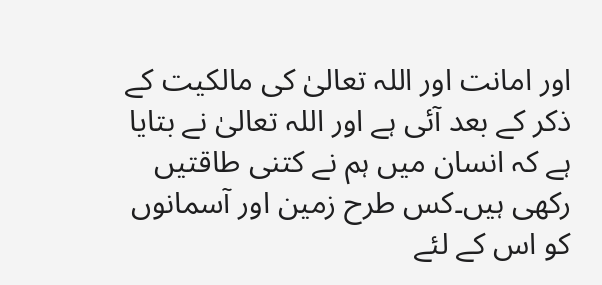اور امانت اور اللہ تعالیٰ کی مالکیت کے ذکر کے بعد آئی ہے اور اللہ تعالیٰ نے بتایا ہے کہ انسان میں ہم نے کتنی طاقتیں رکھی ہیں۔کس طرح زمین اور آسمانوں کو اس کے لئے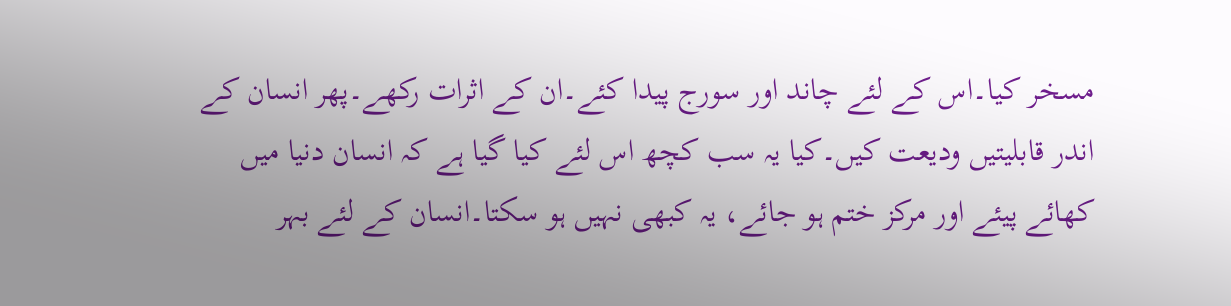مسخر کیا۔اس کے لئے چاند اور سورج پیدا کئے۔ان کے اثرات رکھے۔پھر انسان کے اندر قابلیتیں ودیعت کیں۔کیا یہ سب کچھ اس لئے کیا گیا ہے کہ انسان دنیا میں کھائے پیئے اور مرکز ختم ہو جائے، یہ کبھی نہیں ہو سکتا۔انسان کے لئے بہر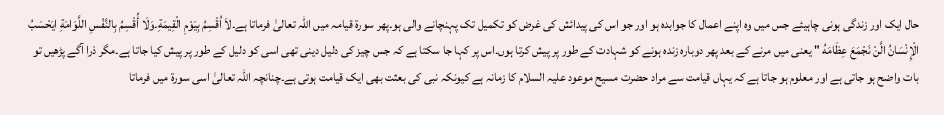حال ایک اور زندگی ہونی چاہیئے جس میں وہ اپنے اعمال کا جوابدہ ہو اور جو اس کی پیدائش کی غرض کو تکمیل تک پہنچانے والی ہو۔پھر سورۃ قیامہ میں اللہ تعالیٰ فرماتا ہے۔لاَ اُقْسِمُ بِيَوْمِ الْقِيمَةِ۔وَلَا أُقْسِمُ بِالنَّفْسِ اللَّوَامَةِ ايَحْسَبُ الْإِنْسَانُ الَّنْ نَجْمَعَ عِظَامَهُ " یعنی میں مرنے کے بعد پھر دوبارہ زندہ ہونے کو شہادت کے طور پر پیش کرتا ہوں۔اس پر کہا جا سکتا ہے کہ جس چیز کی دلیل دینی تھی اسی کو دلیل کے طور پر پیش کیا جاتا ہے۔مگر ذرا آگے پڑھیں تو بات واضح ہو جاتی ہے اور معلوم ہو جاتا ہے کہ یہاں قیامت سے مراد حضرت مسیح موعود علیہ السلام کا زمانہ ہے کیونکہ نبی کی بعثت بھی ایک قیامت ہوتی ہے۔چنانچہ اللہ تعالیٰ اسی سورۃ میں فرماتا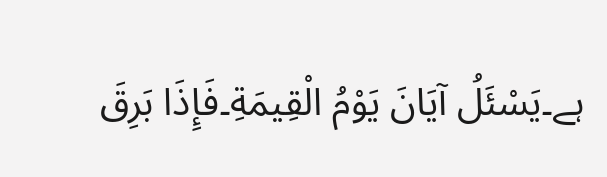ہے۔يَسْئَلُ آيَانَ يَوْمُ الْقِيمَةِ۔فَإِذَا بَرِقَ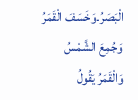الْبَصَرُ۔وَخَسَفَ الْقَمَرُ وَجُمِعَ الشَّمْسُ وَالْقَمَرُ يَقُولُ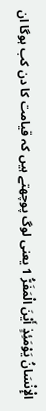الْإِنْسَانُ يَوْمَئِذٍ أَيْنَ الْمَفَرُّ 1 یعنی لوگ پوچھتے ہیں کہ قیامت کا دن کب ہوگا ان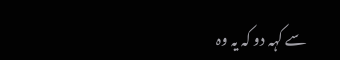سے کہہ دو کہ یہ وہ